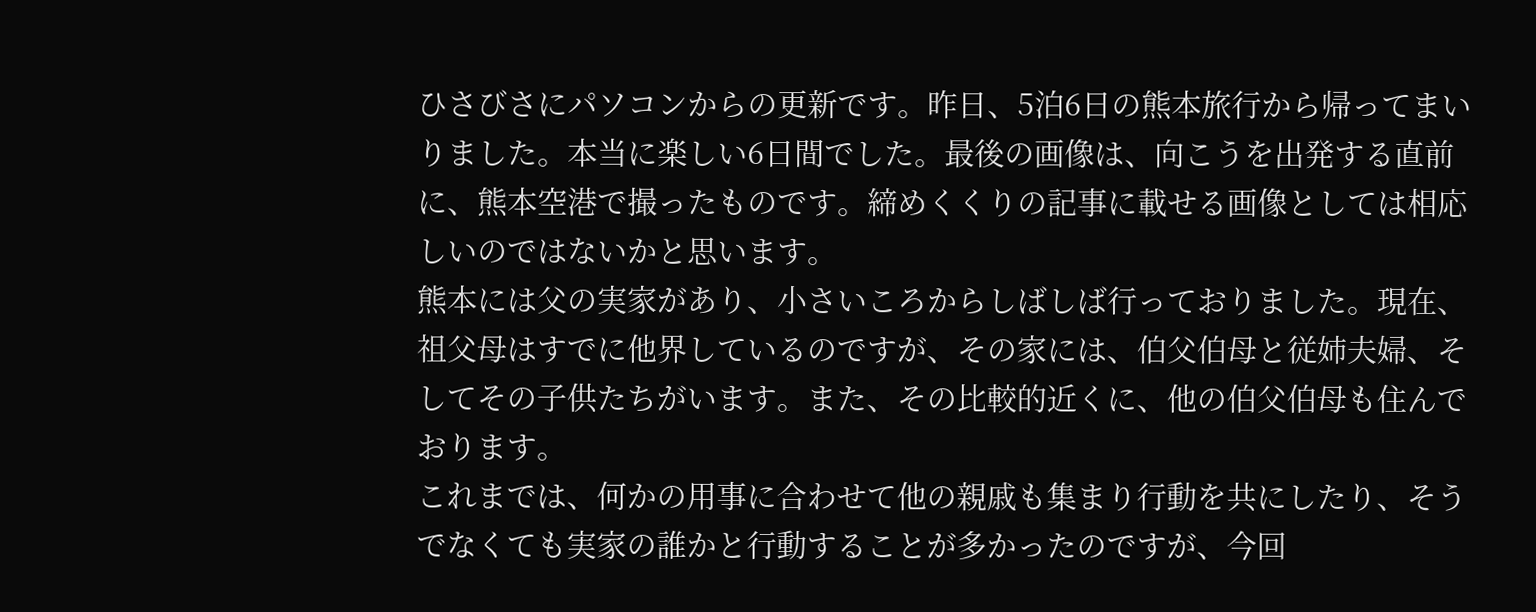ひさびさにパソコンからの更新です。昨日、5泊6日の熊本旅行から帰ってまいりました。本当に楽しい6日間でした。最後の画像は、向こうを出発する直前に、熊本空港で撮ったものです。締めくくりの記事に載せる画像としては相応しいのではないかと思います。
熊本には父の実家があり、小さいころからしばしば行っておりました。現在、祖父母はすでに他界しているのですが、その家には、伯父伯母と従姉夫婦、そしてその子供たちがいます。また、その比較的近くに、他の伯父伯母も住んでおります。
これまでは、何かの用事に合わせて他の親戚も集まり行動を共にしたり、そうでなくても実家の誰かと行動することが多かったのですが、今回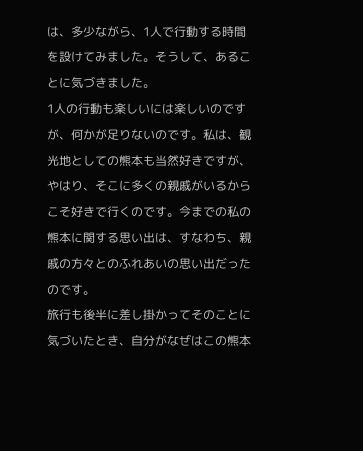は、多少ながら、1人で行動する時間を設けてみました。そうして、あることに気づきました。
1人の行動も楽しいには楽しいのですが、何かが足りないのです。私は、観光地としての熊本も当然好きですが、やはり、そこに多くの親戚がいるからこそ好きで行くのです。今までの私の熊本に関する思い出は、すなわち、親戚の方々とのふれあいの思い出だったのです。
旅行も後半に差し掛かってそのことに気づいたとき、自分がなぜはこの熊本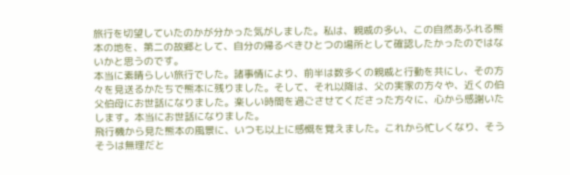旅行を切望していたのかが分かった気がしました。私は、親戚の多い、この自然あふれる熊本の地を、第二の故郷として、自分の帰るべきひとつの場所として確認したかったのではないかと思うのです。
本当に素晴らしい旅行でした。諸事情により、前半は数多くの親戚と行動を共にし、その方々を見送るかたちで熊本に残りました。そして、それ以降は、父の実家の方々や、近くの伯父伯母にお世話になりました。楽しい時間を過ごさせてくださった方々に、心から感謝いたします。本当にお世話になりました。
飛行機から見た熊本の風景に、いつも以上に感慨を覚えました。これから忙しくなり、そうそうは無理だと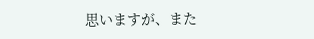思いますが、また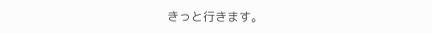きっと行きます。